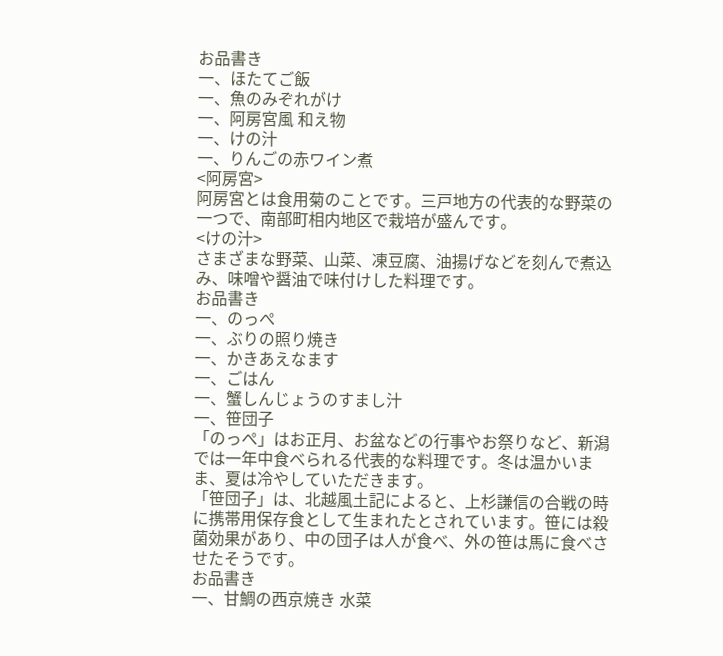お品書き
一、ほたてご飯
一、魚のみぞれがけ
一、阿房宮風 和え物
一、けの汁
一、りんごの赤ワイン煮
<阿房宮>
阿房宮とは食用菊のことです。三戸地方の代表的な野菜の一つで、南部町相内地区で栽培が盛んです。
<けの汁>
さまざまな野菜、山菜、凍豆腐、油揚げなどを刻んで煮込み、味噌や醤油で味付けした料理です。
お品書き
一、のっぺ
一、ぶりの照り焼き
一、かきあえなます
一、ごはん
一、蟹しんじょうのすまし汁
一、笹団子
「のっぺ」はお正月、お盆などの行事やお祭りなど、新潟では一年中食べられる代表的な料理です。冬は温かいまま、夏は冷やしていただきます。
「笹団子」は、北越風土記によると、上杉謙信の合戦の時に携帯用保存食として生まれたとされています。笹には殺菌効果があり、中の団子は人が食べ、外の笹は馬に食べさせたそうです。
お品書き
一、甘鯛の西京焼き 水菜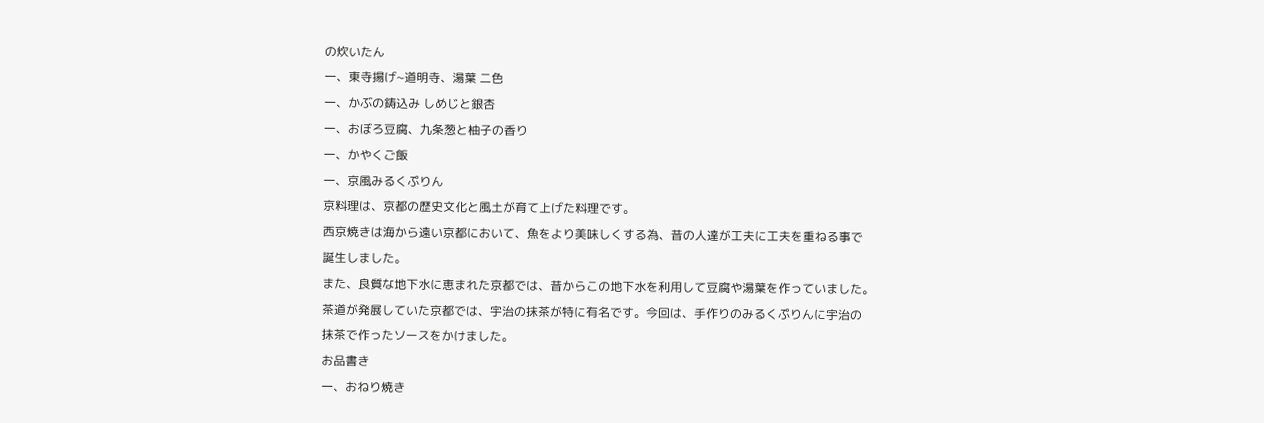の炊いたん
一、東寺揚げ~道明寺、湯葉 二色
一、かぶの鋳込み しめじと銀杏
一、おぼろ豆腐、九条葱と柚子の香り
一、かやくご飯
一、京風みるくぷりん
京料理は、京都の歴史文化と風土が育て上げた料理です。
西京焼きは海から遠い京都において、魚をより美味しくする為、昔の人達が工夫に工夫を重ねる事で
誕生しました。
また、良質な地下水に恵まれた京都では、昔からこの地下水を利用して豆腐や湯葉を作っていました。
茶道が発展していた京都では、宇治の抹茶が特に有名です。今回は、手作りのみるくぷりんに宇治の
抹茶で作ったソースをかけました。
お品書き
一、おねり焼き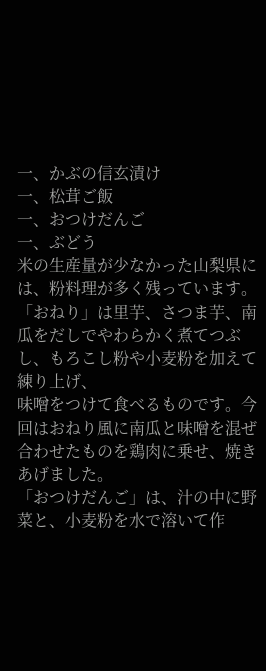一、かぶの信玄漬け
一、松茸ご飯
一、おつけだんご
一、ぶどう
米の生産量が少なかった山梨県には、粉料理が多く残っています。
「おねり」は里芋、さつま芋、南瓜をだしでやわらかく煮てつぶし、もろこし粉や小麦粉を加えて練り上げ、
味噌をつけて食べるものです。今回はおねり風に南瓜と味噌を混ぜ合わせたものを鶏肉に乗せ、焼き
あげました。
「おつけだんご」は、汁の中に野菜と、小麦粉を水で溶いて作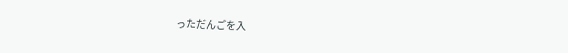っただんごを入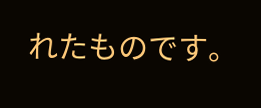れたものです。